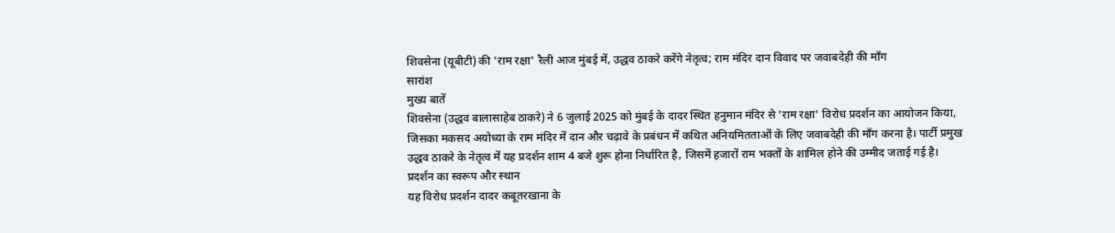शिवसेना (यूबीटी) की 'राम रक्षा' रैली आज मुंबई में, उद्धव ठाकरे करेंगे नेतृत्व; राम मंदिर दान विवाद पर जवाबदेही की माँग
सारांश
मुख्य बातें
शिवसेना (उद्धव बालासाहेब ठाकरे) ने 6 जुलाई 2025 को मुंबई के दादर स्थित हनुमान मंदिर से 'राम रक्षा' विरोध प्रदर्शन का आयोजन किया, जिसका मकसद अयोध्या के राम मंदिर में दान और चढ़ावे के प्रबंधन में कथित अनियमितताओं के लिए जवाबदेही की माँग करना है। पार्टी प्रमुख उद्धव ठाकरे के नेतृत्व में यह प्रदर्शन शाम 4 बजे शुरू होना निर्धारित है, जिसमें हजारों राम भक्तों के शामिल होने की उम्मीद जताई गई है।
प्रदर्शन का स्वरूप और स्थान
यह विरोध प्रदर्शन दादर कबूतरखाना के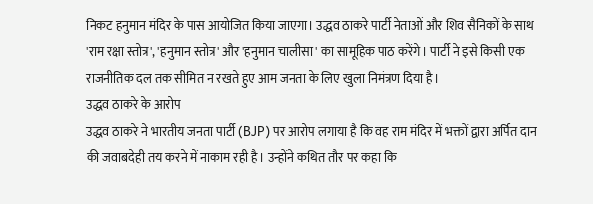निकट हनुमान मंदिर के पास आयोजित किया जाएगा। उद्धव ठाकरे पार्टी नेताओं और शिव सैनिकों के साथ 'राम रक्षा स्तोत्र', 'हनुमान स्तोत्र' और 'हनुमान चालीसा' का सामूहिक पाठ करेंगे। पार्टी ने इसे किसी एक राजनीतिक दल तक सीमित न रखते हुए आम जनता के लिए खुला निमंत्रण दिया है।
उद्धव ठाकरे के आरोप
उद्धव ठाकरे ने भारतीय जनता पार्टी (BJP) पर आरोप लगाया है कि वह राम मंदिर में भक्तों द्वारा अर्पित दान की जवाबदेही तय करने में नाकाम रही है। उन्होंने कथित तौर पर कहा कि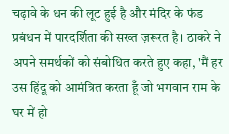चढ़ावे के धन की लूट हुई है और मंदिर के फंड प्रबंधन में पारदर्शिता की सख्त ज़रूरत है। ठाकरे ने अपने समर्थकों को संबोधित करते हुए कहा, 'मैं हर उस हिंदू को आमंत्रित करता हूँ जो भगवान राम के घर में हो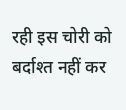रही इस चोरी को बर्दाश्त नहीं कर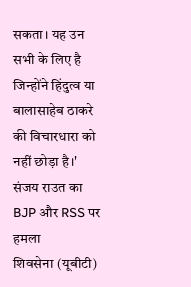सकता। यह उन सभी के लिए है जिन्होंने हिंदुत्व या बालासाहेब ठाकरे की विचारधारा को नहीं छोड़ा है।'
संजय राउत का BJP और RSS पर हमला
शिवसेना (यूबीटी)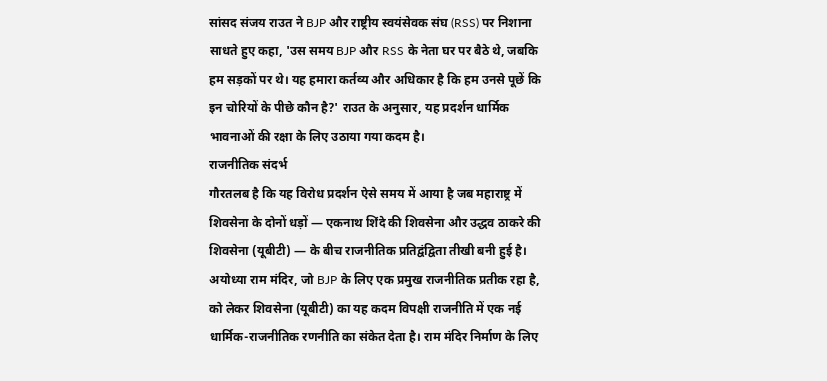सांसद संजय राउत ने BJP और राष्ट्रीय स्वयंसेवक संघ (RSS) पर निशाना साधते हुए कहा, 'उस समय BJP और RSS के नेता घर पर बैठे थे, जबकि हम सड़कों पर थे। यह हमारा कर्तव्य और अधिकार है कि हम उनसे पूछें कि इन चोरियों के पीछे कौन है?' राउत के अनुसार, यह प्रदर्शन धार्मिक भावनाओं की रक्षा के लिए उठाया गया कदम है।
राजनीतिक संदर्भ
गौरतलब है कि यह विरोध प्रदर्शन ऐसे समय में आया है जब महाराष्ट्र में शिवसेना के दोनों धड़ों — एकनाथ शिंदे की शिवसेना और उद्धव ठाकरे की शिवसेना (यूबीटी) — के बीच राजनीतिक प्रतिद्वंद्विता तीखी बनी हुई है। अयोध्या राम मंदिर, जो BJP के लिए एक प्रमुख राजनीतिक प्रतीक रहा है, को लेकर शिवसेना (यूबीटी) का यह कदम विपक्षी राजनीति में एक नई धार्मिक-राजनीतिक रणनीति का संकेत देता है। राम मंदिर निर्माण के लिए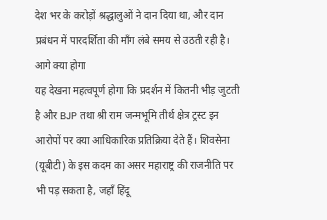देश भर के करोड़ों श्रद्धालुओं ने दान दिया था, और दान प्रबंधन में पारदर्शिता की माँग लंबे समय से उठती रही है।
आगे क्या होगा
यह देखना महत्वपूर्ण होगा कि प्रदर्शन में कितनी भीड़ जुटती है और BJP तथा श्री राम जन्मभूमि तीर्थ क्षेत्र ट्रस्ट इन आरोपों पर क्या आधिकारिक प्रतिक्रिया देते हैं। शिवसेना (यूबीटी) के इस कदम का असर महाराष्ट्र की राजनीति पर भी पड़ सकता है, जहाँ हिंदू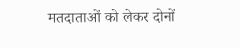मतदाताओं को लेकर दोनों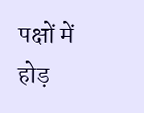पक्षों में होड़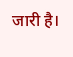जारी है।